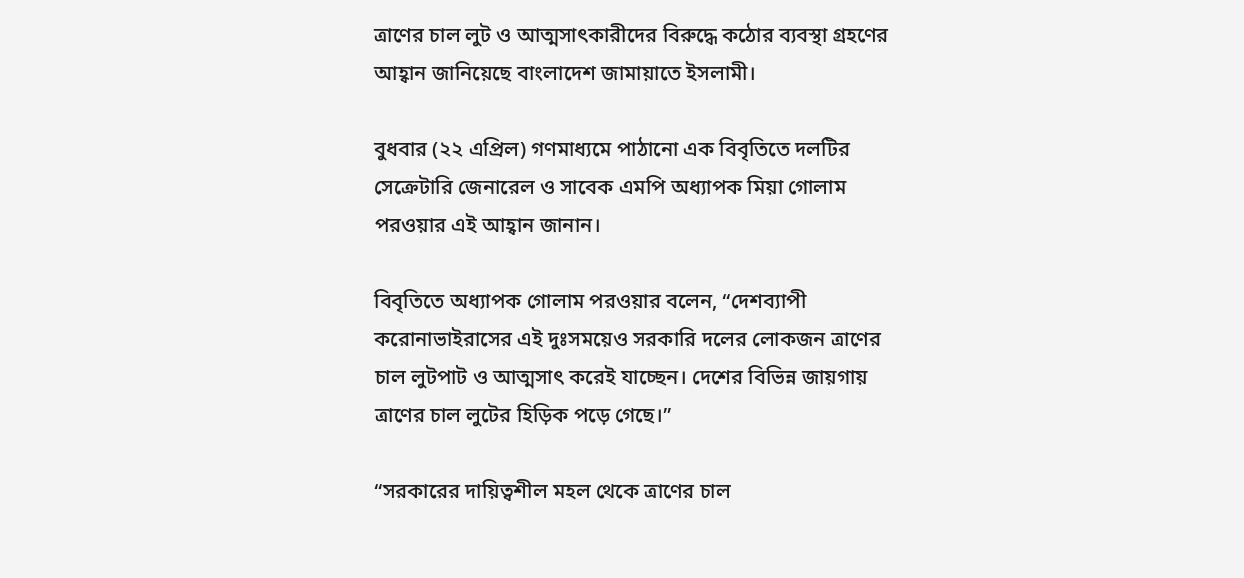ত্রাণের চাল লুট ও আত্মসাৎকারীদের বিরুদ্ধে কঠোর ব্যবস্থা গ্রহণের আহ্বান জানিয়েছে বাংলাদেশ জামায়াতে ইসলামী।

বুধবার (২২ এপ্রিল) গণমাধ্যমে পাঠানো এক বিবৃতিতে দলটির সেক্রেটারি জেনারেল ও সাবেক এমপি অধ্যাপক মিয়া গোলাম পরওয়ার এই আহ্বান জানান।

বিবৃতিতে অধ্যাপক গোলাম পরওয়ার বলেন, “দেশব্যাপী করোনাভাইরাসের এই দুঃসময়েও সরকারি দলের লোকজন ত্রাণের চাল লুটপাট ও আত্মসাৎ করেই যাচ্ছেন। দেশের বিভিন্ন জায়গায় ত্রাণের চাল লুটের হিড়িক পড়ে গেছে।”

“সরকারের দায়িত্বশীল মহল থেকে ত্রাণের চাল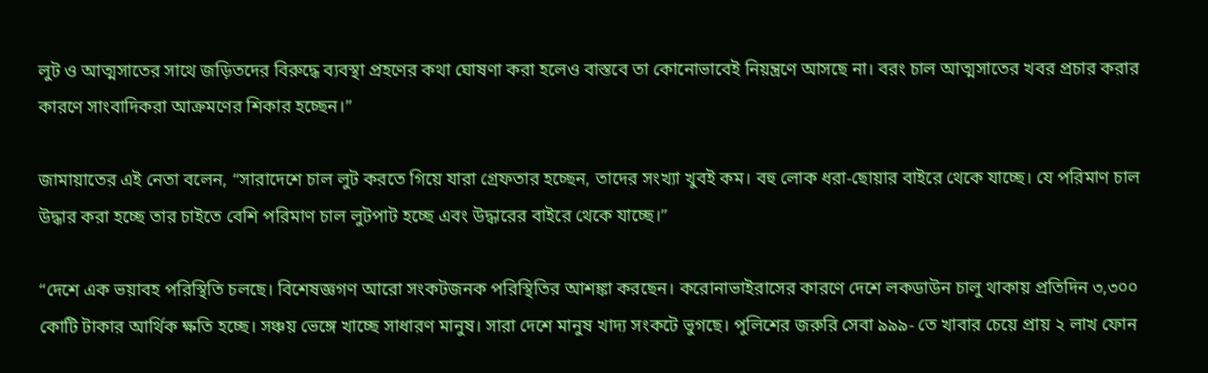লুট ও আত্মসাতের সাথে জড়িতদের বিরুদ্ধে ব্যবস্থা প্রহণের কথা ঘোষণা করা হলেও বাস্তবে তা কোনোভাবেই নিয়ন্ত্রণে আসছে না। বরং চাল আত্মসাতের খবর প্রচার করার কারণে সাংবাদিকরা আক্রমণের শিকার হচ্ছেন।”

জামায়াতের এই নেতা বলেন, “সারাদেশে চাল লুট করতে গিয়ে যারা গ্রেফতার হচ্ছেন, তাদের সংখ্যা খুবই কম। বহু লোক ধরা-ছোয়ার বাইরে থেকে যাচ্ছে। যে পরিমাণ চাল উদ্ধার করা হচ্ছে তার চাইতে বেশি পরিমাণ চাল লুটপাট হচ্ছে এবং উদ্ধারের বাইরে থেকে যাচ্ছে।”

“দেশে এক ভয়াবহ পরিস্থিতি চলছে। বিশেষজ্ঞগণ আরো সংকটজনক পরিস্থিতির আশঙ্কা করছেন। করোনাভাইরাসের কারণে দেশে লকডাউন চালু থাকায় প্রতিদিন ৩,৩০০ কোটি টাকার আর্থিক ক্ষতি হচ্ছে। সঞ্চয় ভেঙ্গে খাচ্ছে সাধারণ মানুষ। সারা দেশে মানুষ খাদ্য সংকটে ভুগছে। পুলিশের জরুরি সেবা ৯৯৯- তে খাবার চেয়ে প্রায় ২ লাখ ফোন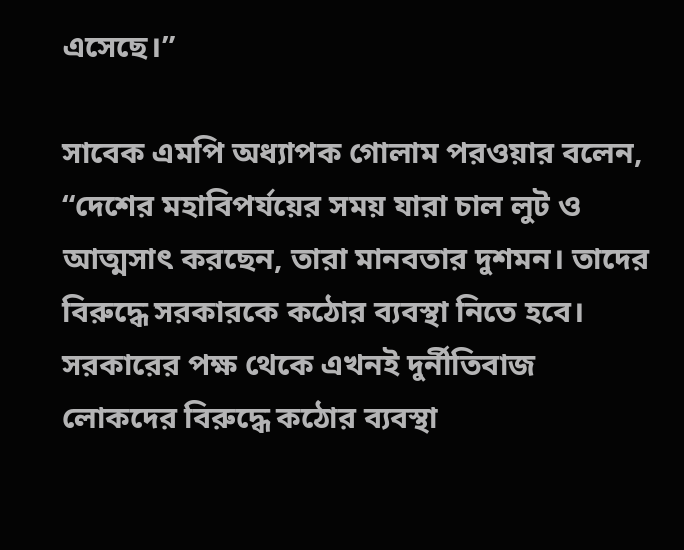এসেছে।”

সাবেক এমপি অধ্যাপক গোলাম পরওয়ার বলেন, “দেশের মহাবিপর্যয়ের সময় যারা চাল লুট ও আত্মসাৎ করছেন, তারা মানবতার দুশমন। তাদের বিরুদ্ধে সরকারকে কঠোর ব্যবস্থা নিতে হবে। সরকারের পক্ষ থেকে এখনই দুর্নীতিবাজ লোকদের বিরুদ্ধে কঠোর ব্যবস্থা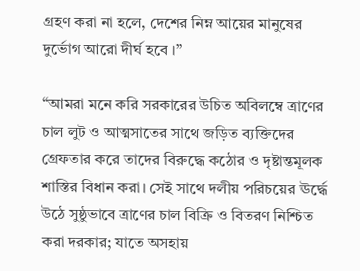গ্রহণ করা না হলে, দেশের নিম্ন আয়ের মানুষের দুর্ভোগ আরো দীর্ঘ হবে ।”

“আমরা মনে করি সরকারের উচিত অবিলম্বে ত্রাণের চাল লুট ও আত্মসাতের সাথে জড়িত ব্যক্তিদের গ্রেফতার করে তাদের বিরুদ্ধে কঠোর ও দৃষ্টান্তমূলক শাস্তির বিধান করা। সেই সাথে দলীয় পরিচয়ের ঊর্দ্ধে উঠে সুষ্ঠুভাবে ত্রাণের চাল বিক্রি ও বিতরণ নিশ্চিত করা দরকার; যাতে অসহায়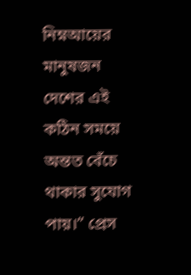নিম্নআয়ের মানুষজন দেশের এই কঠিন সময়ে অন্তত বেঁচে থাকার সুযোগ পায়।” প্রেস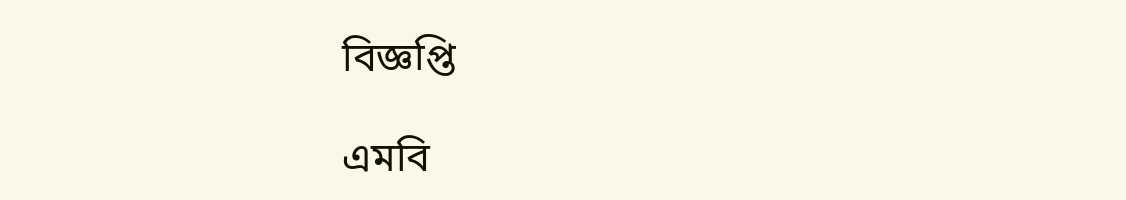বিজ্ঞপ্তি

এমবি